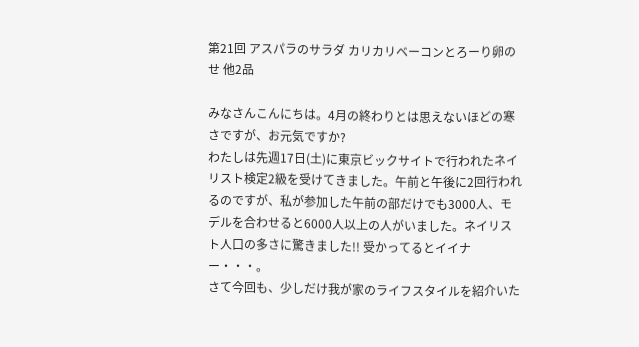第21回 アスパラのサラダ カリカリベーコンとろーり卵のせ 他2品

みなさんこんにちは。4月の終わりとは思えないほどの寒さですが、お元気ですか?
わたしは先週17日(土)に東京ビックサイトで行われたネイリスト検定2級を受けてきました。午前と午後に2回行われるのですが、私が参加した午前の部だけでも3000人、モデルを合わせると6000人以上の人がいました。ネイリスト人口の多さに驚きました!! 受かってるとイイナー・・・。
さて今回も、少しだけ我が家のライフスタイルを紹介いた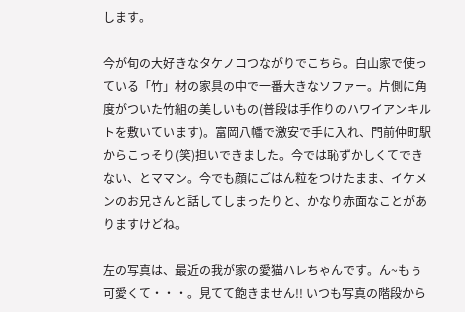します。

今が旬の大好きなタケノコつながりでこちら。白山家で使っている「竹」材の家具の中で一番大きなソファー。片側に角度がついた竹組の美しいもの(普段は手作りのハワイアンキルトを敷いています)。富岡八幡で激安で手に入れ、門前仲町駅からこっそり(笑)担いできました。今では恥ずかしくてできない、とママン。今でも顔にごはん粒をつけたまま、イケメンのお兄さんと話してしまったりと、かなり赤面なことがありますけどね。

左の写真は、最近の我が家の愛猫ハレちゃんです。ん~もぅ可愛くて・・・。見てて飽きません!! いつも写真の階段から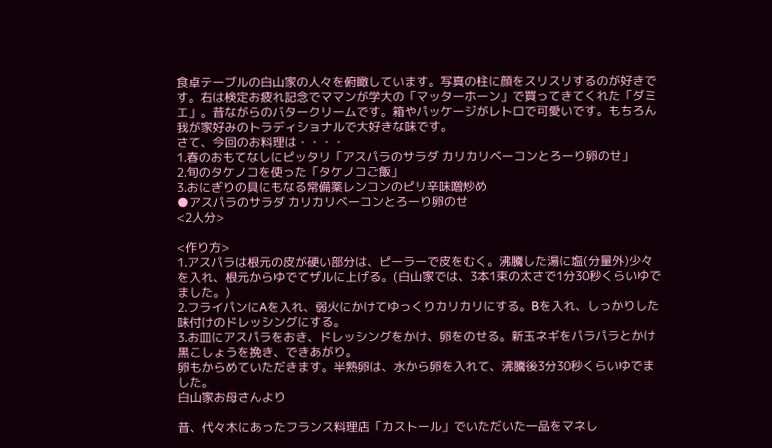食卓テーブルの白山家の人々を俯瞰しています。写真の柱に顔をスリスリするのが好きです。右は検定お疲れ記念でママンが学大の「マッターホーン」で買ってきてくれた「ダミエ」。昔ながらのバタークリームです。箱やパッケージがレトロで可愛いです。もちろん我が家好みのトラディショナルで大好きな味です。
さて、今回のお料理は・・・・
1.春のおもてなしにピッタリ「アスパラのサラダ カリカリベーコンとろーり卵のせ」
2.旬のタケノコを使った「タケノコご飯」
3.おにぎりの具にもなる常備薬レンコンのピリ辛味噌炒め
●アスパラのサラダ カリカリベーコンとろーり卵のせ
<2人分>

<作り方>
1.アスパラは根元の皮が硬い部分は、ピーラーで皮をむく。沸騰した湯に塩(分量外)少々を入れ、根元からゆでてザルに上げる。(白山家では、3本1束の太さで1分30秒くらいゆでました。)
2.フライパンにAを入れ、弱火にかけてゆっくりカリカリにする。Bを入れ、しっかりした味付けのドレッシングにする。
3.お皿にアスパラをおき、ドレッシングをかけ、卵をのせる。新玉ネギをパラパラとかけ黒こしょうを挽き、できあがり。
卵もからめていただきます。半熟卵は、水から卵を入れて、沸騰後3分30秒くらいゆでました。
白山家お母さんより

昔、代々木にあったフランス料理店「カストール」でいただいた一品をマネし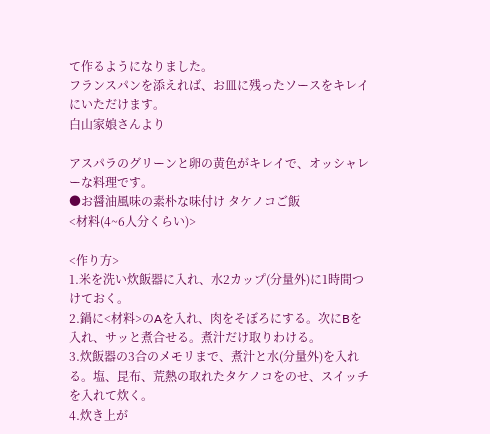て作るようになりました。
フランスパンを添えれば、お皿に残ったソースをキレイにいただけます。
白山家娘さんより

アスパラのグリーンと卵の黄色がキレイで、オッシャレーな料理です。
●お醤油風味の素朴な味付け タケノコご飯
<材料(4~6人分くらい)>

<作り方>
1.米を洗い炊飯器に入れ、水2カップ(分量外)に1時間つけておく。
2.鍋に<材料>のAを入れ、肉をそぼろにする。次にBを入れ、サッと煮合せる。煮汁だけ取りわける。
3.炊飯器の3合のメモリまで、煮汁と水(分量外)を入れる。塩、昆布、荒熱の取れたタケノコをのせ、スイッチを入れて炊く。
4.炊き上が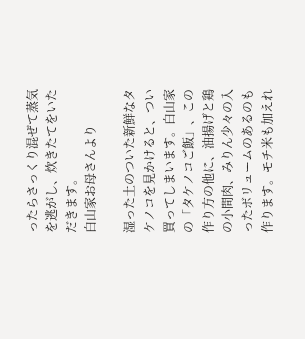ったらさっくり混ぜて蒸気を逃がし、炊きたてをいただきます。
白山家お母さんより

湿った土のついた新鮮なタケノコを見かけると、つい買ってしまいます。白山家の「タケノコご飯」、この作り方の他に、油揚げと鶏の小間肉、みりん少々の入ったボリュームのあるのも作ります。モチ米も加えれ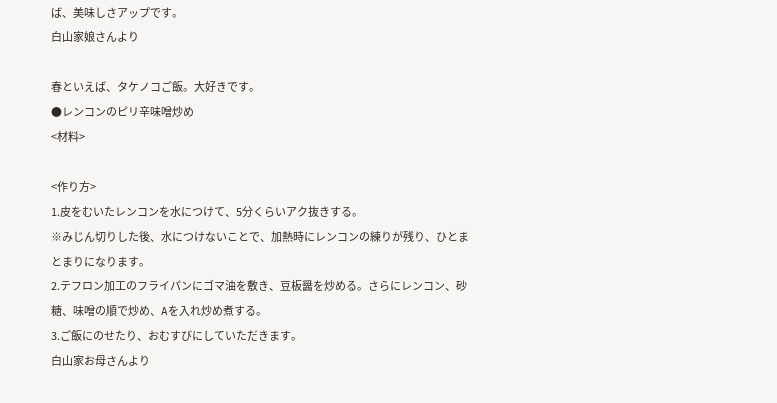ば、美味しさアップです。
白山家娘さんより

春といえば、タケノコご飯。大好きです。
●レンコンのピリ辛味噌炒め
<材料>

<作り方>
1.皮をむいたレンコンを水につけて、5分くらいアク抜きする。
※みじん切りした後、水につけないことで、加熱時にレンコンの練りが残り、ひとまとまりになります。
2.テフロン加工のフライパンにゴマ油を敷き、豆板醤を炒める。さらにレンコン、砂糖、味噌の順で炒め、Aを入れ炒め煮する。
3.ご飯にのせたり、おむすびにしていただきます。
白山家お母さんより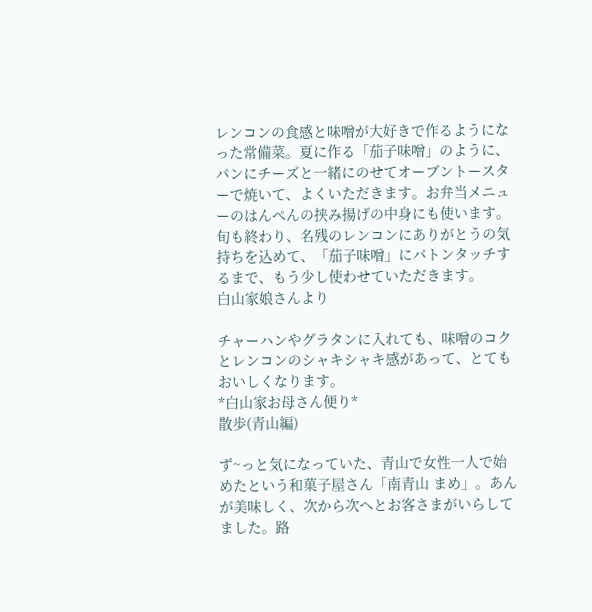レンコンの食感と味噌が大好きで作るようになった常備菜。夏に作る「茄子味噌」のように、パンにチーズと一緒にのせてオーブントースターで焼いて、よくいただきます。お弁当メニューのはんぺんの挟み揚げの中身にも使います。旬も終わり、名残のレンコンにありがとうの気持ちを込めて、「茄子味噌」にバトンタッチするまで、もう少し使わせていただきます。
白山家娘さんより

チャーハンやグラタンに入れても、味噌のコクとレンコンのシャキシャキ感があって、とてもおいしくなります。
*白山家お母さん便り*
散歩(青山編)

ず~っと気になっていた、青山で女性一人で始めたという和菓子屋さん「南青山 まめ」。あんが美味しく、次から次へとお客さまがいらしてました。路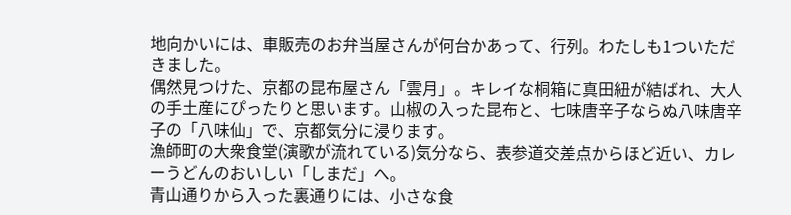地向かいには、車販売のお弁当屋さんが何台かあって、行列。わたしも1ついただきました。
偶然見つけた、京都の昆布屋さん「雲月」。キレイな桐箱に真田紐が結ばれ、大人の手土産にぴったりと思います。山椒の入った昆布と、七味唐辛子ならぬ八味唐辛子の「八味仙」で、京都気分に浸ります。
漁師町の大衆食堂(演歌が流れている)気分なら、表参道交差点からほど近い、カレーうどんのおいしい「しまだ」へ。
青山通りから入った裏通りには、小さな食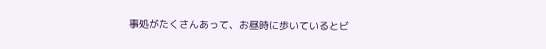事処がたくさんあって、お昼時に歩いているとビ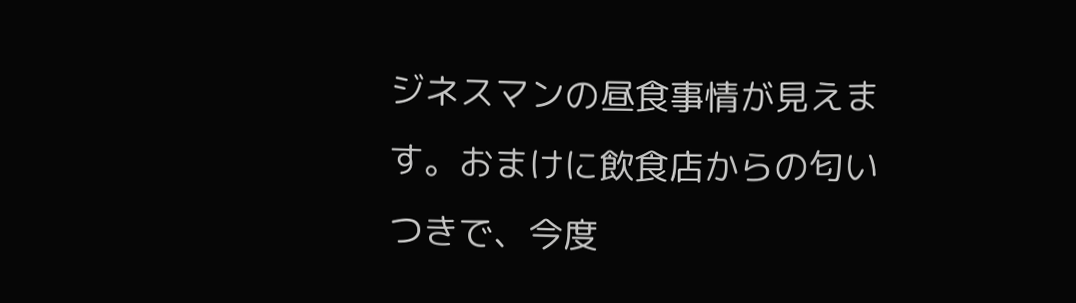ジネスマンの昼食事情が見えます。おまけに飲食店からの匂いつきで、今度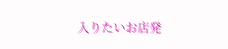入りたいお店発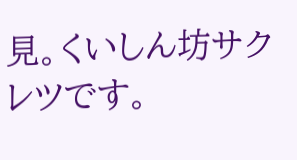見。くいしん坊サクレツです。